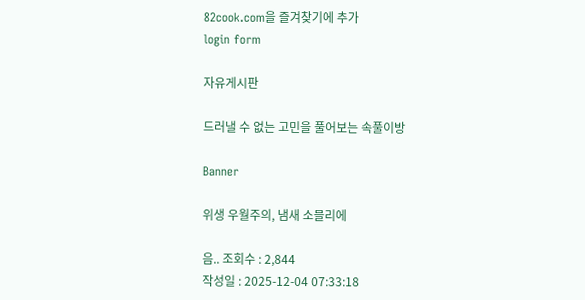82cook.com을 즐겨찾기에 추가
login form

자유게시판

드러낼 수 없는 고민을 풀어보는 속풀이방

Banner

위생 우월주의, 냄새 소믈리에

음.. 조회수 : 2,844
작성일 : 2025-12-04 07:33:18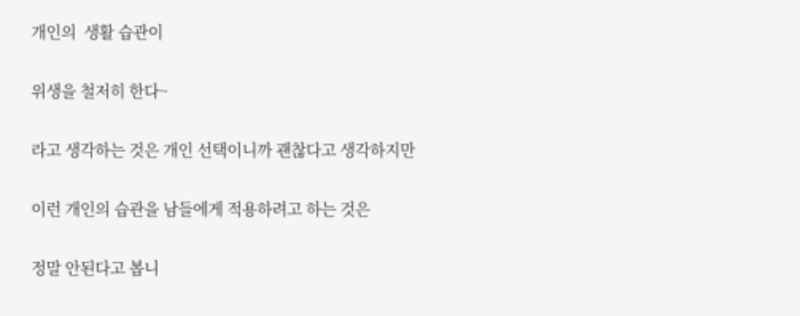개인의  생활 습관이

위생을 철저히 한다~

라고 생각하는 것은 개인 선택이니까 괜찮다고 생각하지만

이런 개인의 습관을 남들에게 적용하려고 하는 것은

정말 안된다고 봅니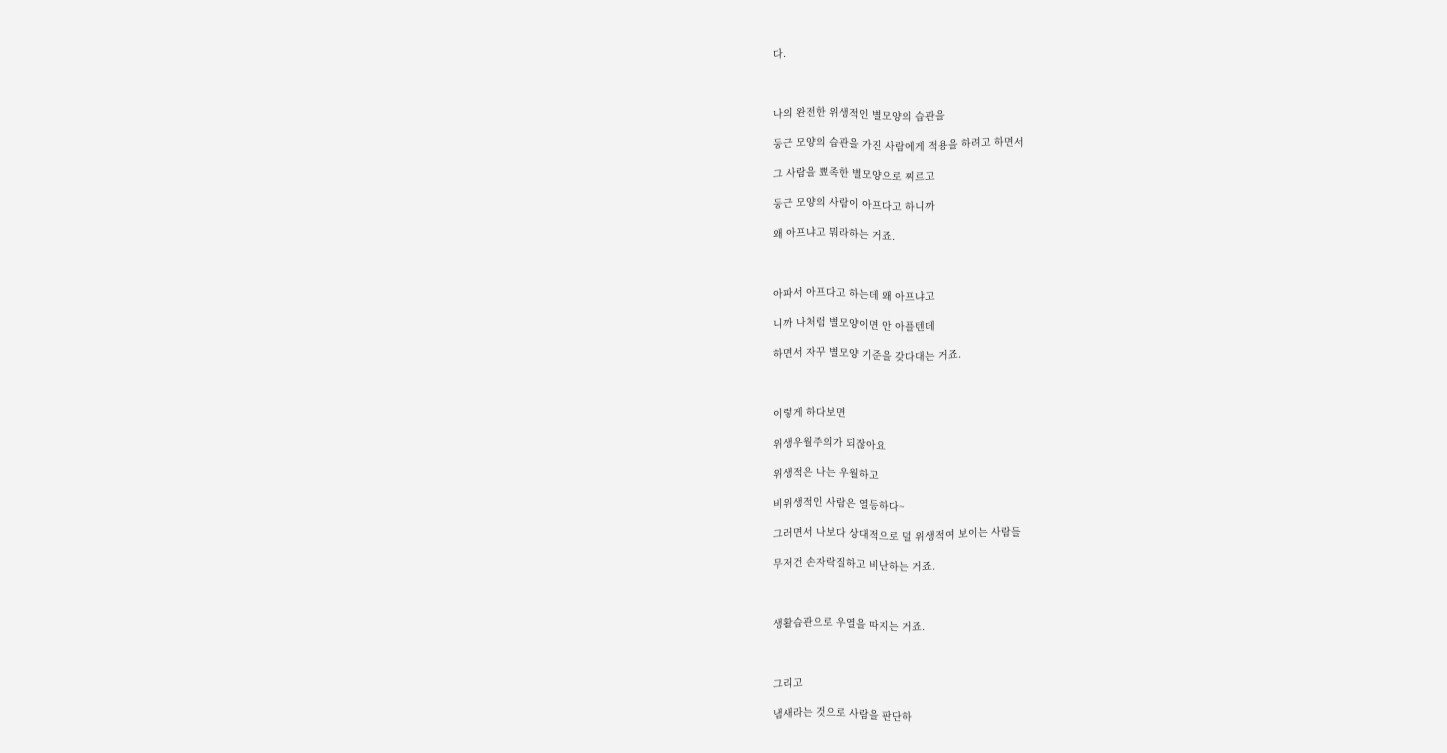다.



나의 완전한 위생적인 별모양의 습관을

둥근 모양의 습관을 가진 사람에게 적용을 하려고 하면서

그 사람을 뾰족한 별모양으로 찌르고

둥근 모양의 사람이 아프다고 하니까

왜 아프냐고 뭐라하는 거죠.



아파서 아프다고 하는데 왜 아프냐고

니까 나처럼 별모양이면 안 아플텐데

하면서 자꾸 별모양 기준을 갖다대는 거죠.



이렇게 하다보면

위생우월주의가 되잖아요

위생적은 나는 우월하고

비위생적인 사람은 열등하다~

그러면서 나보다 상대적으로 덜 위생적여 보이는 사람들

무저건 손자락질하고 비난하는 거죠.



생활습관으로 우열을 따지는 거죠.



그리고

냄새라는 것으로 사람을 판단하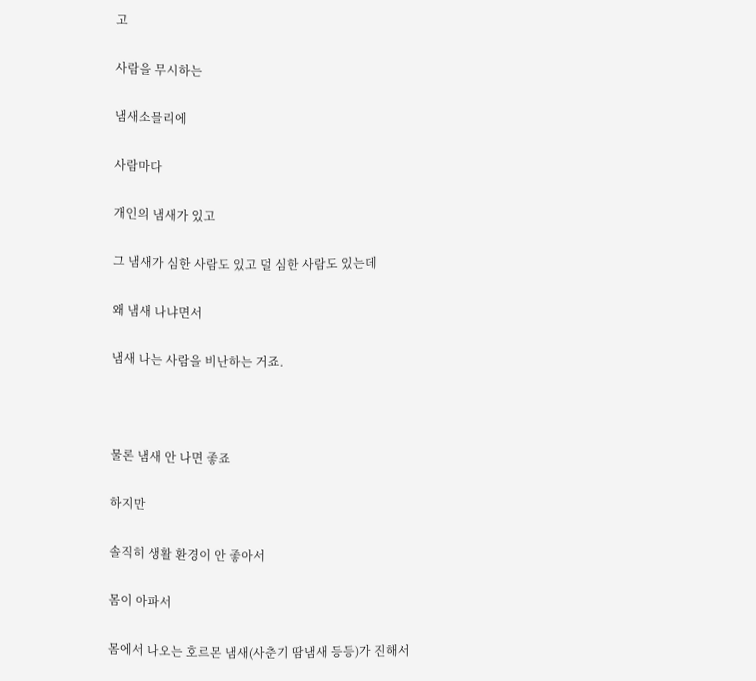고

사람을 무시하는

냄새소믈리에

사람마다

개인의 냄새가 있고

그 냄새가 심한 사람도 있고 덜 심한 사람도 있는데

왜 냄새 나냐면서

냄새 나는 사람을 비난하는 거죠.



물론 냄새 안 나면 좋죠

하지만

솔직히 생활 환경이 안 좋아서

몸이 아파서

몸에서 나오는 호르몬 냄새(사춘기 땀냄새 등등)가 진해서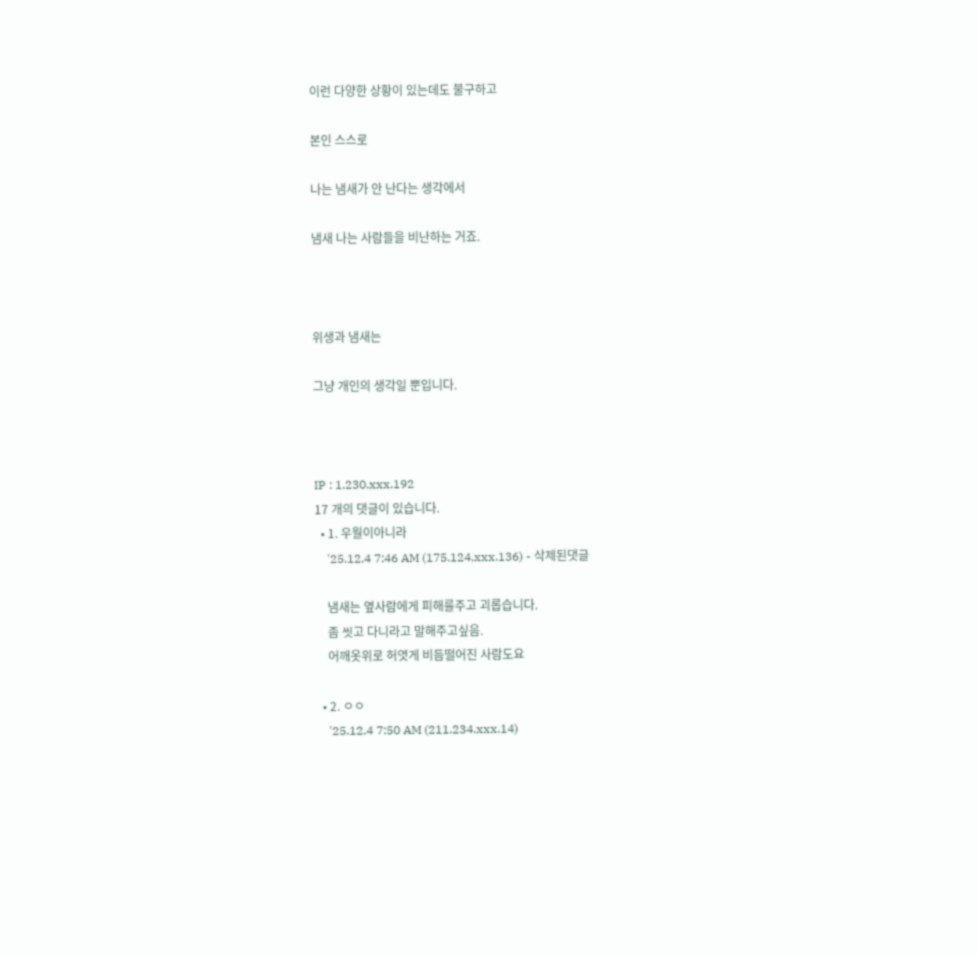이런 다양한 상황이 있는데도 불구하고

본인 스스로

나는 냄새가 안 난다는 생각에서

냄새 나는 사람들을 비난하는 거죠.



위생과 냄새는

그냥 개인의 생각일 뿐입니다.



IP : 1.230.xxx.192
17 개의 댓글이 있습니다.
  • 1. 우월이아니라
    '25.12.4 7:46 AM (175.124.xxx.136) - 삭제된댓글

    냄새는 옆사람에게 피해를주고 괴롭습니다.
    좀 씻고 다니라고 말해주고싶음.
    어깨옷위로 허엿게 비듬떨어진 사람도요

  • 2. ㅇㅇ
    '25.12.4 7:50 AM (211.234.xxx.14)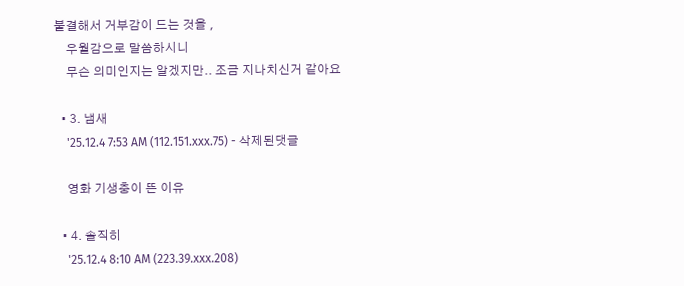불결해서 거부감이 드는 것을 ,
    우월감으로 말씀하시니
    무슨 의미인지는 알겠지만.. 조금 지나치신거 같아요

  • 3. 냄새
    '25.12.4 7:53 AM (112.151.xxx.75) - 삭제된댓글

    영화 기생충이 뜬 이유

  • 4. 솔직히
    '25.12.4 8:10 AM (223.39.xxx.208)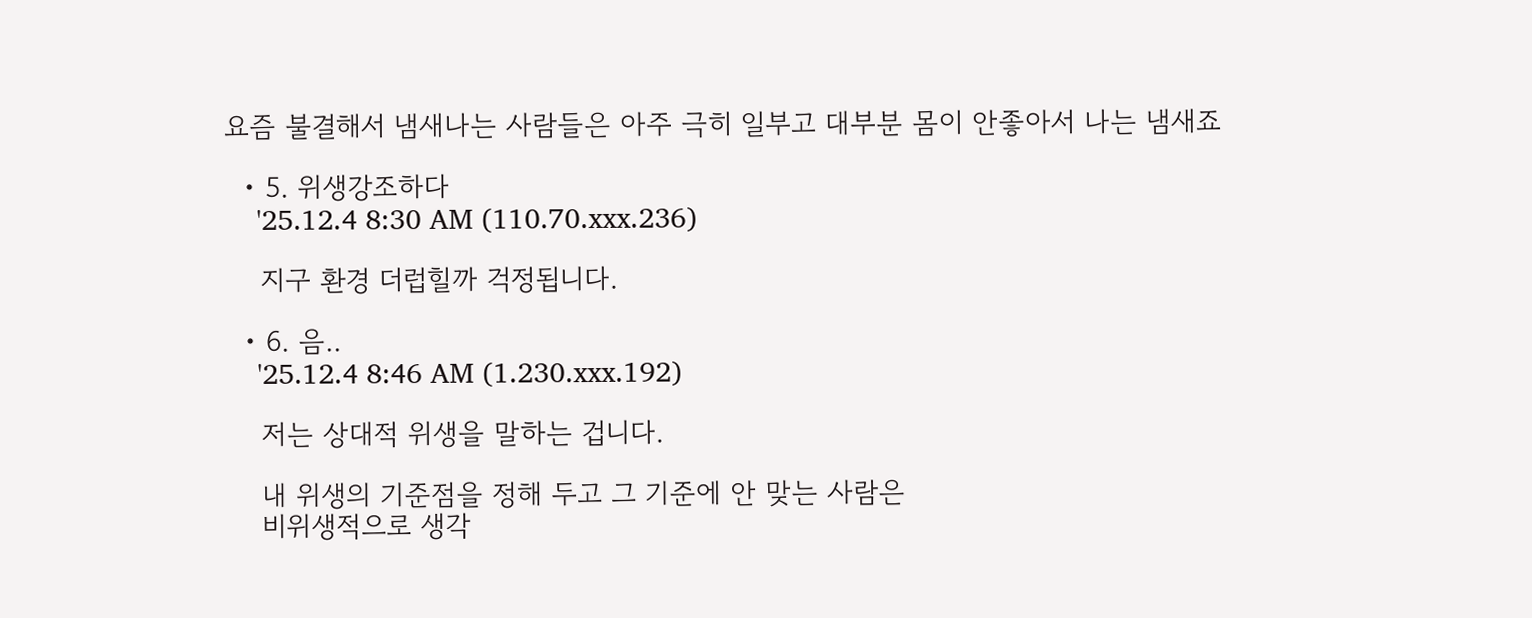요즘 불결해서 냄새나는 사람들은 아주 극히 일부고 대부분 몸이 안좋아서 나는 냄새죠

  • 5. 위생강조하다
    '25.12.4 8:30 AM (110.70.xxx.236)

    지구 환경 더럽힐까 걱정됩니다.

  • 6. 음..
    '25.12.4 8:46 AM (1.230.xxx.192)

    저는 상대적 위생을 말하는 겁니다.

    내 위생의 기준점을 정해 두고 그 기준에 안 맞는 사람은
    비위생적으로 생각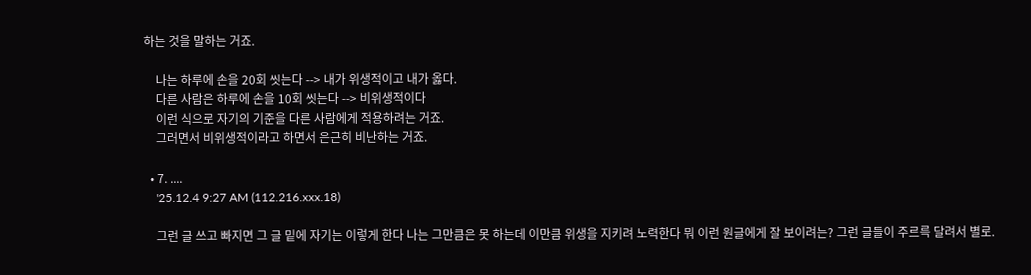하는 것을 말하는 거죠.

    나는 하루에 손을 20회 씻는다 --> 내가 위생적이고 내가 옳다.
    다른 사람은 하루에 손을 10회 씻는다 --> 비위생적이다
    이런 식으로 자기의 기준을 다른 사람에게 적용하려는 거죠.
    그러면서 비위생적이라고 하면서 은근히 비난하는 거죠.

  • 7. ....
    '25.12.4 9:27 AM (112.216.xxx.18)

    그런 글 쓰고 빠지면 그 글 밑에 자기는 이렇게 한다 나는 그만큼은 못 하는데 이만큼 위생을 지키려 노력한다 뭐 이런 원글에게 잘 보이려는? 그런 글들이 주르륵 달려서 별로.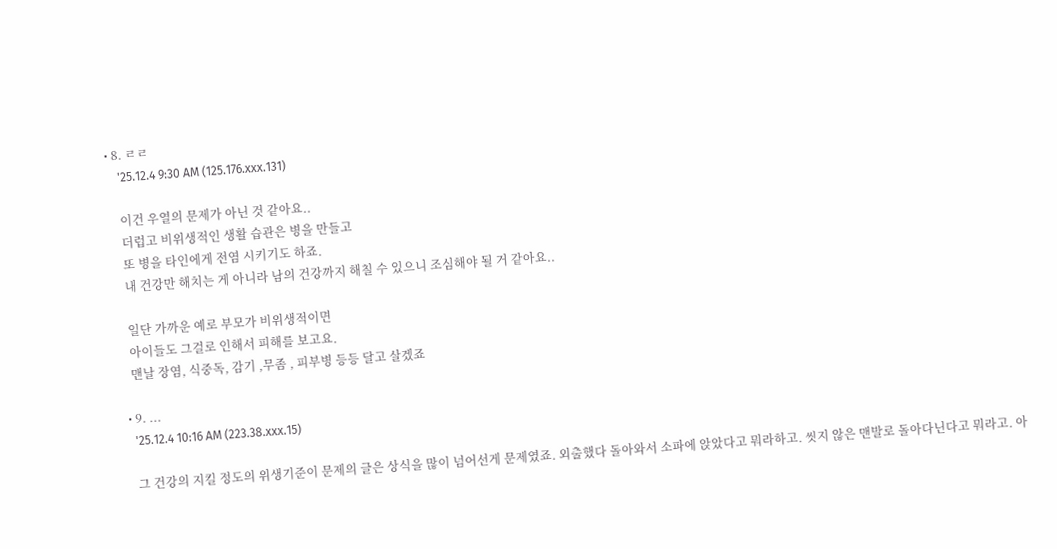• 8. ㄹㄹ
    '25.12.4 9:30 AM (125.176.xxx.131)

    이건 우열의 문제가 아닌 것 같아요..
    더럽고 비위생적인 생활 습관은 병을 만들고
    또 병을 타인에게 전염 시키기도 하죠.
    내 건강만 해치는 게 아니라 남의 건강까지 해칠 수 있으니 조심해야 될 거 같아요..

    일단 가까운 예로 부모가 비위생적이면
    아이들도 그걸로 인해서 피해를 보고요.
    맨날 장염, 식중독, 감기 ,무좀 , 피부병 등등 달고 살겠죠

  • 9. ...
    '25.12.4 10:16 AM (223.38.xxx.15)

    그 건강의 지킬 정도의 위생기준이 문제의 글은 상식을 많이 넘어선게 문제였죠. 외출했다 돌아와서 소파에 앉았다고 뭐라하고. 씻지 않은 맨발로 돌아다닌다고 뭐라고. 아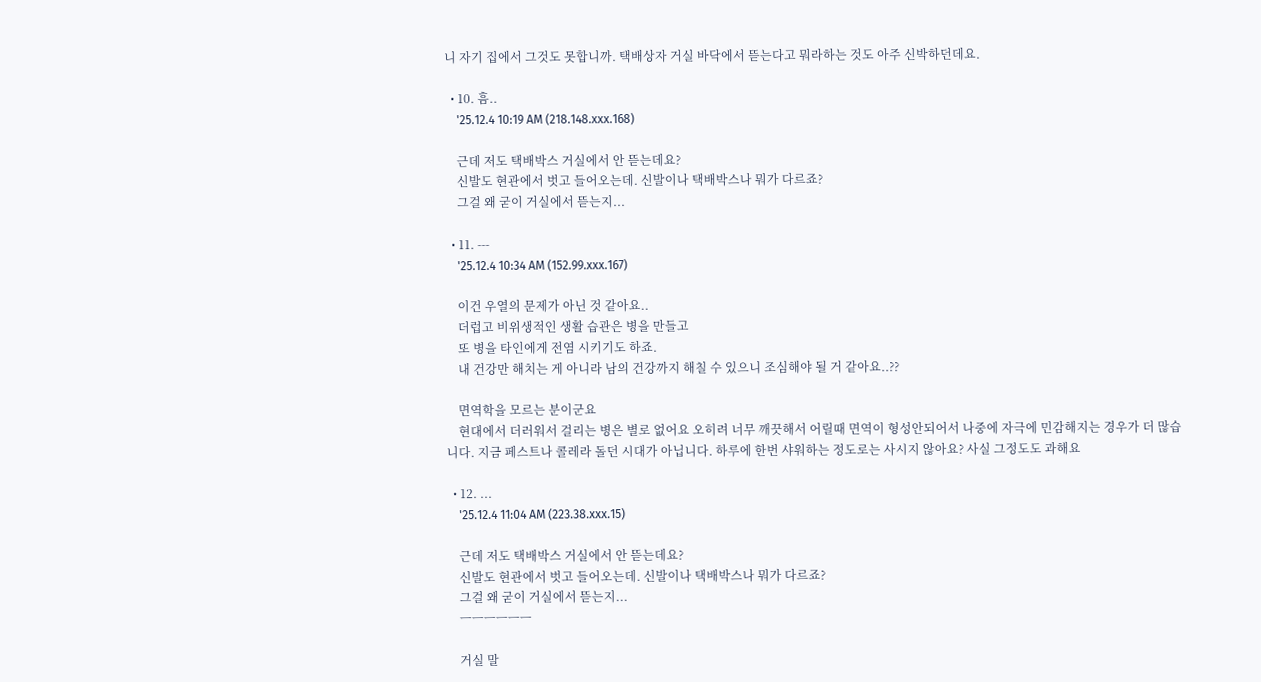니 자기 집에서 그것도 못합니까. 택배상자 거실 바닥에서 뜯는다고 뭐라하는 것도 아주 신박하던데요.

  • 10. 흠..
    '25.12.4 10:19 AM (218.148.xxx.168)

    근데 저도 택배박스 거실에서 안 뜯는데요?
    신발도 현관에서 벗고 들어오는데. 신발이나 택배박스나 뭐가 다르죠?
    그걸 왜 굳이 거실에서 뜯는지...

  • 11. ---
    '25.12.4 10:34 AM (152.99.xxx.167)

    이건 우열의 문제가 아닌 것 같아요..
    더럽고 비위생적인 생활 습관은 병을 만들고
    또 병을 타인에게 전염 시키기도 하죠.
    내 건강만 해치는 게 아니라 남의 건강까지 해칠 수 있으니 조심해야 될 거 같아요..??

    면역학을 모르는 분이군요
    현대에서 더러워서 걸리는 병은 별로 없어요 오히려 너무 깨끗해서 어릴때 면역이 형성안되어서 나중에 자극에 민감해지는 경우가 더 많습니다. 지금 페스트나 콜레라 돌던 시대가 아닙니다. 하루에 한번 샤워하는 정도로는 사시지 않아요? 사실 그정도도 과해요

  • 12. ...
    '25.12.4 11:04 AM (223.38.xxx.15)

    근데 저도 택배박스 거실에서 안 뜯는데요?
    신발도 현관에서 벗고 들어오는데. 신발이나 택배박스나 뭐가 다르죠?
    그걸 왜 굳이 거실에서 뜯는지...
    ㅡㅡㅡㅡㅡㅡ

    거실 말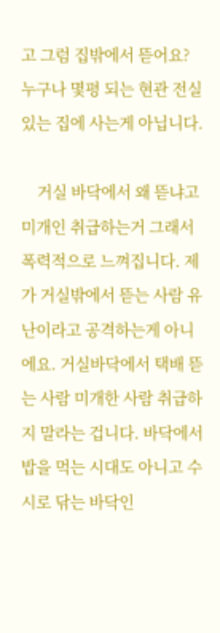고 그럼 집밖에서 뜯어요? 누구나 몇평 되는 현관 전실 있는 집에 사는게 아닙니다.

    거실 바닥에서 왜 뜯냐고 미개인 취급하는거 그래서 폭력적으로 느껴집니다. 제가 거실밖에서 뜯는 사람 유난이라고 공격하는게 아니에요. 거실바닥에서 택배 뜯는 사람 미개한 사람 취급하지 말라는 겁니다. 바닥에서 밥을 먹는 시대도 아니고 수시로 닦는 바닥인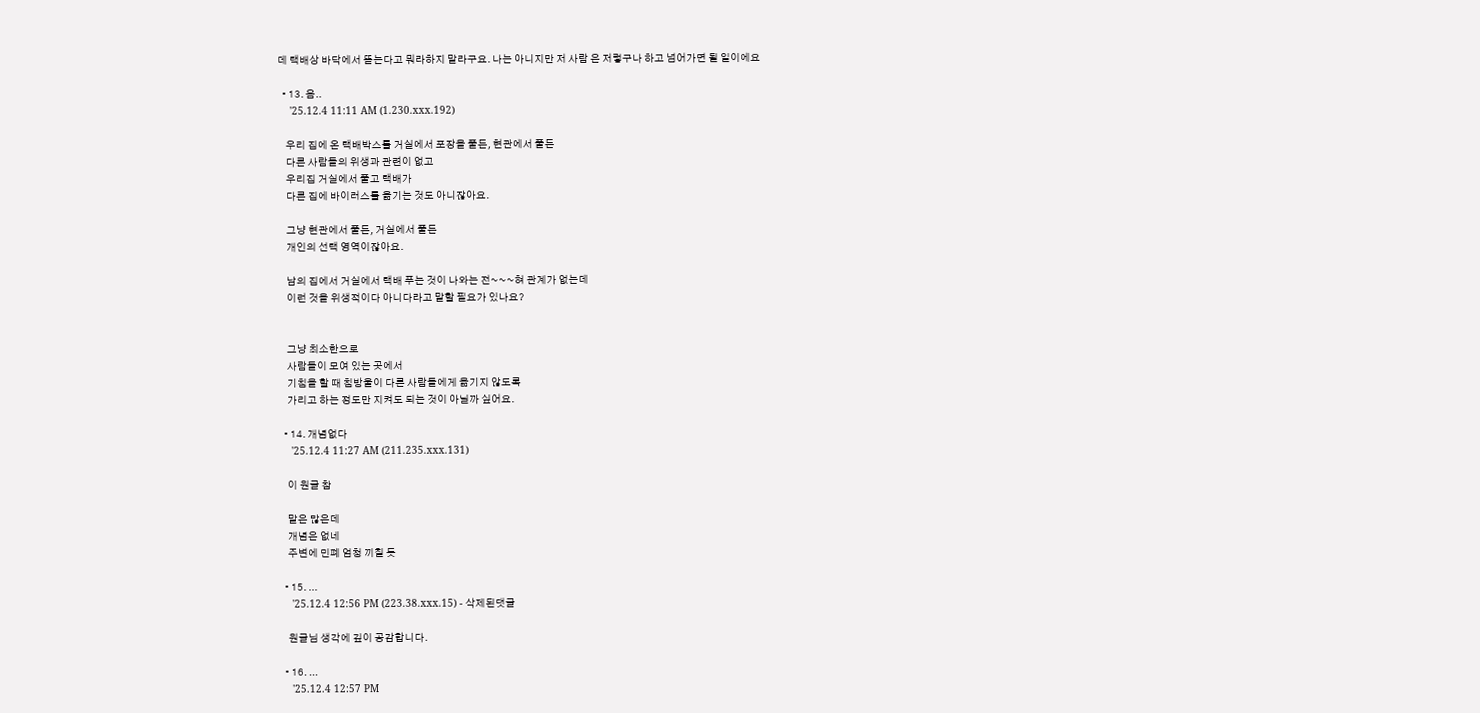데 택배상 바닥에서 뜯는다고 뭐라하지 말라구요. 나는 아니지만 저 사람 은 저렇구나 하고 넘어가면 될 일이에요

  • 13. 음..
    '25.12.4 11:11 AM (1.230.xxx.192)

    우리 집에 온 택배박스를 거실에서 포장을 풀든, 현관에서 풀든
    다른 사람들의 위생과 관련이 없고
    우리집 거실에서 풀고 택배가
    다른 집에 바이러스를 옮기는 것도 아니잖아요.

    그냥 현관에서 풀든, 거실에서 풀든
    개인의 선택 영역이잖아요.

    남의 집에서 거실에서 택배 푸는 것이 나와는 전~~~혀 관계가 없는데
    이런 것을 위생적이다 아니다라고 말할 필요가 있나요?


    그냥 최소한으로
    사람들이 모여 있는 곳에서
    기침을 할 때 침방울이 다른 사람들에게 옮기지 않도록
    가리고 하는 정도만 지켜도 되는 것이 아닐까 싶어요.

  • 14. 개념없다
    '25.12.4 11:27 AM (211.235.xxx.131)

    이 원글 참

    말은 많은데
    개념은 없네
    주변에 민폐 엄청 끼칠 듯

  • 15. ...
    '25.12.4 12:56 PM (223.38.xxx.15) - 삭제된댓글

    원글님 생각에 깊이 공감합니다.

  • 16. ...
    '25.12.4 12:57 PM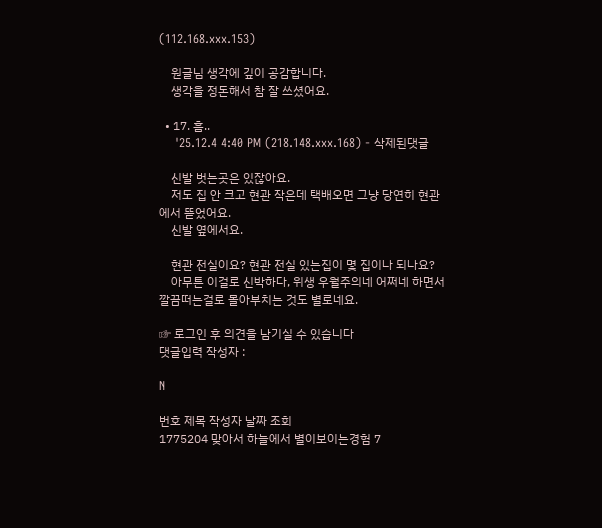(112.168.xxx.153)

    원글님 생각에 깊이 공감합니다.
    생각을 정돈해서 참 잘 쓰셨어요.

  • 17. 흠..
    '25.12.4 4:40 PM (218.148.xxx.168) - 삭제된댓글

    신발 벗는곳은 있잖아요.
    저도 집 안 크고 현관 작은데 택배오면 그냥 당연히 현관에서 뜯었어요.
    신발 옆에서요.

    현관 전실이요? 현관 전실 있는집이 몇 집이나 되나요?
    아무튼 이걸로 신박하다, 위생 우월주의네 어쩌네 하면서 깔끔떠는걸로 몰아부치는 것도 별로네요.

☞ 로그인 후 의견을 남기실 수 있습니다
댓글입력 작성자 :

N

번호 제목 작성자 날짜 조회
1775204 맞아서 하늘에서 별이보이는경험 7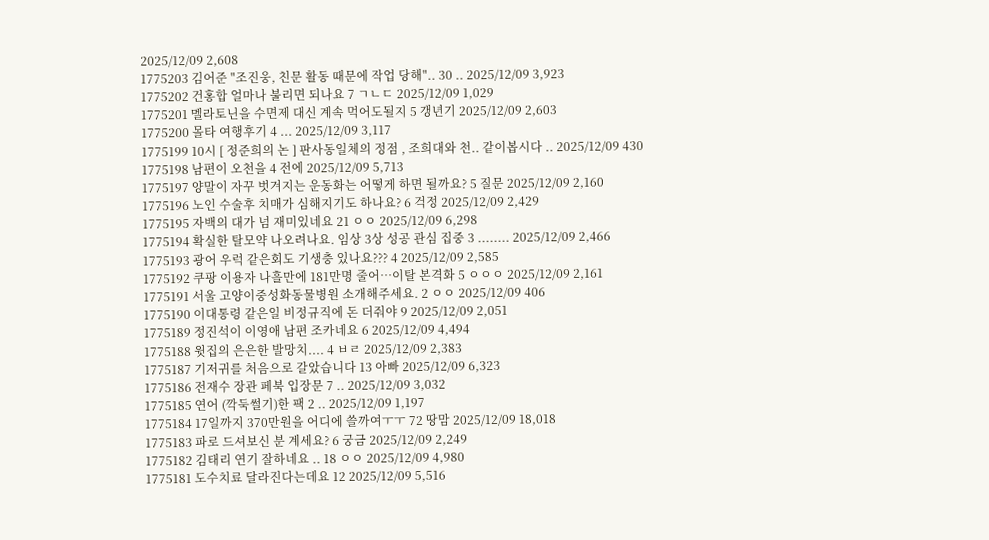2025/12/09 2,608
1775203 김어준 "조진웅, 친문 활동 때문에 작업 당해".. 30 .. 2025/12/09 3,923
1775202 건홍합 얼마나 불리면 되나요 7 ㄱㄴㄷ 2025/12/09 1,029
1775201 멜라토닌을 수면제 대신 계속 먹어도될지 5 갱년기 2025/12/09 2,603
1775200 몰타 여행후기 4 ... 2025/12/09 3,117
1775199 10시 [ 정준희의 논 ] 판사동일체의 정점 , 조희대와 천.. 같이봅시다 .. 2025/12/09 430
1775198 남편이 오천을 4 전에 2025/12/09 5,713
1775197 양말이 자꾸 벗겨지는 운동화는 어떻게 하면 될까요? 5 질문 2025/12/09 2,160
1775196 노인 수술후 치매가 심해지기도 하나요? 6 걱정 2025/12/09 2,429
1775195 자백의 대가 넘 재미있네요 21 ㅇㅇ 2025/12/09 6,298
1775194 확실한 탈모약 나오려나요. 임상 3상 성공 관심 집중 3 ........ 2025/12/09 2,466
1775193 광어 우럭 같은회도 기생충 있나요??? 4 2025/12/09 2,585
1775192 쿠팡 이용자 나흘만에 181만명 줄어…이탈 본격화 5 ㅇㅇㅇ 2025/12/09 2,161
1775191 서울 고양이중성화동물병원 소개해주세요. 2 ㅇㅇ 2025/12/09 406
1775190 이대통령 같은일 비정규직에 돈 더줘야 9 2025/12/09 2,051
1775189 정진석이 이영애 남편 조카네요 6 2025/12/09 4,494
1775188 윗집의 은은한 발망치.... 4 ㅂㄹ 2025/12/09 2,383
1775187 기저귀를 처음으로 갈았습니다 13 아빠 2025/12/09 6,323
1775186 전재수 장관 페북 입장문 7 .. 2025/12/09 3,032
1775185 연어 (깍둑썰기)한 팩 2 .. 2025/12/09 1,197
1775184 17일까지 370만원을 어디에 쓸까여ㅜㅜ 72 땅맘 2025/12/09 18,018
1775183 파로 드셔보신 분 계세요? 6 궁금 2025/12/09 2,249
1775182 김태리 연기 잘하네요 .. 18 ㅇㅇ 2025/12/09 4,980
1775181 도수치료 달라진다는데요 12 2025/12/09 5,516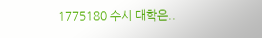1775180 수시 대학은..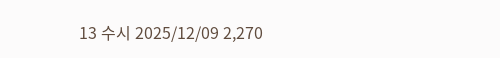13 수시 2025/12/09 2,270